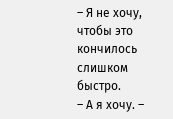– Я не хочу, чтобы это кончилось слишком быстро.
– А я хочу. –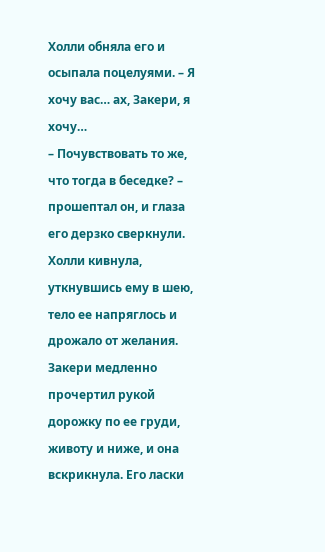Холли обняла его и осыпала поцелуями. – Я хочу вас… ах, Закери, я хочу…
– Почувствовать то же, что тогда в беседке? – прошептал он, и глаза его дерзко сверкнули.
Холли кивнула, уткнувшись ему в шею, тело ее напряглось и дрожало от желания. Закери медленно прочертил рукой дорожку по ее груди, животу и ниже, и она вскрикнула. Его ласки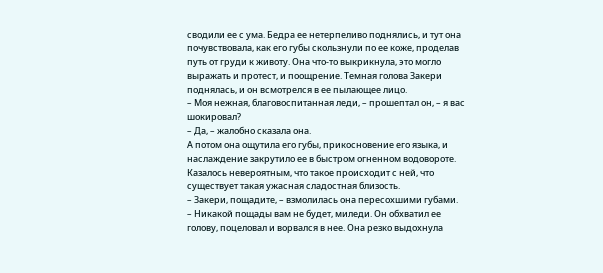сводили ее с ума. Бедра ее нетерпеливо поднялись, и тут она почувствовала, как его губы скользнули по ее коже, проделав путь от груди к животу. Она что-то выкрикнула, это могло выражать и протест, и поощрение. Темная голова Закери поднялась, и он всмотрелся в ее пылающее лицо.
– Моя нежная, благовоспитанная леди, – прошептал он, – я вас шокировал?
– Да, – жалобно сказала она.
А потом она ощутила его губы, прикосновение его языка, и наслаждение закрутило ее в быстром огненном водовороте. Казалось невероятным, что такое происходит с ней, что существует такая ужасная сладостная близость.
– Закери, пощадите, – взмолилась она пересохшими губами.
– Никакой пощады вам не будет, миледи. Он обхватил ее голову, поцеловал и ворвался в нее. Она резко выдохнула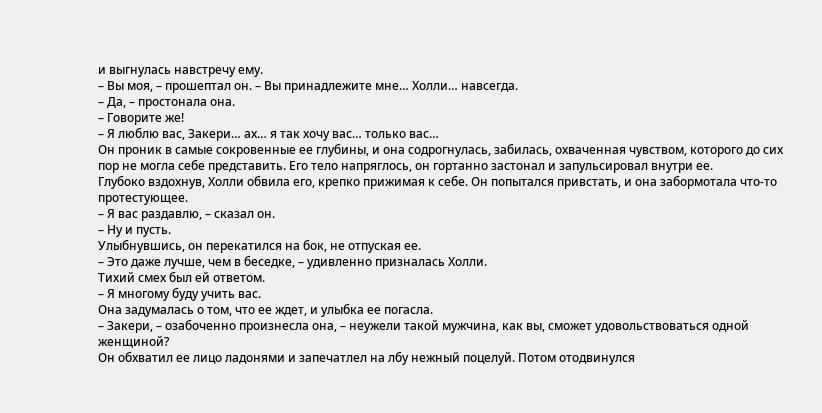и выгнулась навстречу ему.
– Вы моя, – прошептал он. – Вы принадлежите мне… Холли… навсегда.
– Да, – простонала она.
– Говорите же!
– Я люблю вас, Закери… ах… я так хочу вас… только вас…
Он проник в самые сокровенные ее глубины, и она содрогнулась, забилась, охваченная чувством, которого до сих пор не могла себе представить. Его тело напряглось, он гортанно застонал и запульсировал внутри ее.
Глубоко вздохнув, Холли обвила его, крепко прижимая к себе. Он попытался привстать, и она забормотала что-то протестующее.
– Я вас раздавлю, – сказал он.
– Ну и пусть.
Улыбнувшись, он перекатился на бок, не отпуская ее.
– Это даже лучше, чем в беседке, – удивленно призналась Холли.
Тихий смех был ей ответом.
– Я многому буду учить вас.
Она задумалась о том, что ее ждет, и улыбка ее погасла.
– Закери, – озабоченно произнесла она, – неужели такой мужчина, как вы, сможет удовольствоваться одной женщиной?
Он обхватил ее лицо ладонями и запечатлел на лбу нежный поцелуй. Потом отодвинулся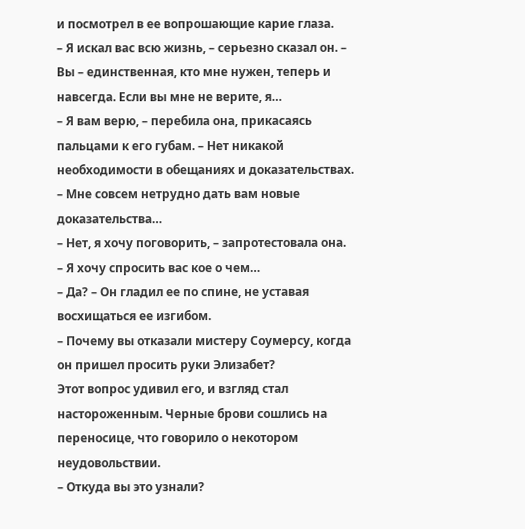и посмотрел в ее вопрошающие карие глаза.
– Я искал вас всю жизнь, – серьезно сказал он. – Вы – единственная, кто мне нужен, теперь и навсегда. Если вы мне не верите, я…
– Я вам верю, – перебила она, прикасаясь пальцами к его губам. – Нет никакой необходимости в обещаниях и доказательствах.
– Мне совсем нетрудно дать вам новые доказательства…
– Нет, я хочу поговорить, – запротестовала она. – Я хочу спросить вас кое о чем…
– Да? – Он гладил ее по спине, не уставая восхищаться ее изгибом.
– Почему вы отказали мистеру Соумерсу, когда он пришел просить руки Элизабет?
Этот вопрос удивил его, и взгляд стал настороженным. Черные брови сошлись на переносице, что говорило о некотором неудовольствии.
– Откуда вы это узнали?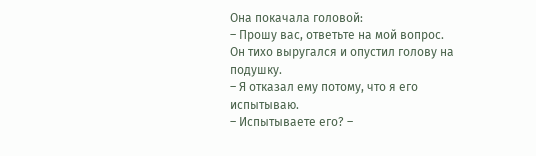Она покачала головой:
– Прошу вас, ответьте на мой вопрос.
Он тихо выругался и опустил голову на подушку.
– Я отказал ему потому, что я его испытываю.
– Испытываете его? –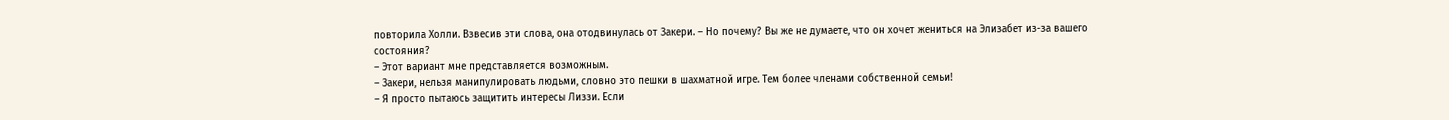повторила Холли. Взвесив эти слова, она отодвинулась от Закери. – Но почему? Вы же не думаете, что он хочет жениться на Элизабет из-за вашего состояния?
– Этот вариант мне представляется возможным.
– Закери, нельзя манипулировать людьми, словно это пешки в шахматной игре. Тем более членами собственной семьи!
– Я просто пытаюсь защитить интересы Лиззи. Если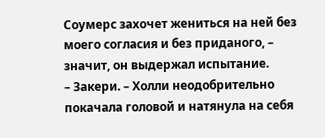Соумерс захочет жениться на ней без моего согласия и без приданого, – значит, он выдержал испытание.
– Закери. – Холли неодобрительно покачала головой и натянула на себя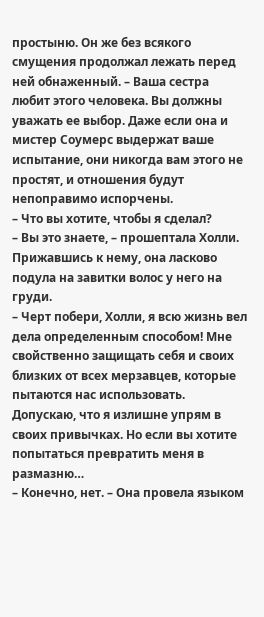простыню. Он же без всякого смущения продолжал лежать перед ней обнаженный. – Ваша сестра любит этого человека. Вы должны уважать ее выбор. Даже если она и мистер Соумерс выдержат ваше испытание, они никогда вам этого не простят, и отношения будут непоправимо испорчены.
– Что вы хотите, чтобы я сделал?
– Вы это знаете, – прошептала Холли. Прижавшись к нему, она ласково подула на завитки волос у него на груди.
– Черт побери, Холли, я всю жизнь вел дела определенным способом! Мне свойственно защищать себя и своих близких от всех мерзавцев, которые пытаются нас использовать. Допускаю, что я излишне упрям в своих привычках. Но если вы хотите попытаться превратить меня в размазню…
– Конечно, нет. – Она провела языком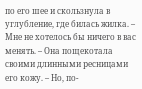по его шее и скользнула в углубление, где билась жилка. – Мне не хотелось бы ничего в вас менять. – Она пощекотала своими длинными ресницами его кожу. – Но, по-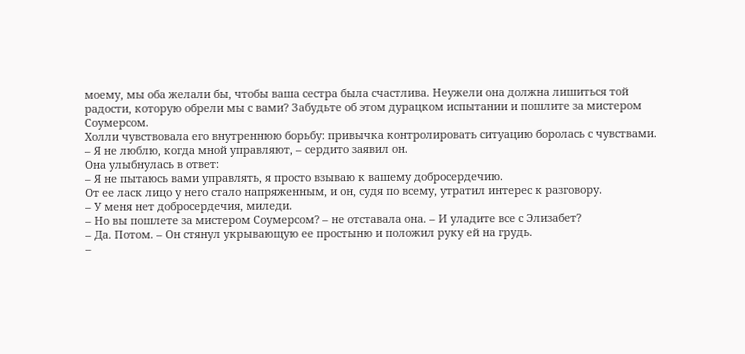моему, мы оба желали бы, чтобы ваша сестра была счастлива. Неужели она должна лишиться той радости, которую обрели мы с вами? Забудьте об этом дурацком испытании и пошлите за мистером Соумерсом.
Холли чувствовала его внутреннюю борьбу: привычка контролировать ситуацию боролась с чувствами.
– Я не люблю, когда мной управляют, – сердито заявил он.
Она улыбнулась в ответ:
– Я не пытаюсь вами управлять, я просто взываю к вашему добросердечию.
От ее ласк лицо у него стало напряженным, и он, судя по всему, утратил интерес к разговору.
– У меня нет добросердечия, миледи.
– Но вы пошлете за мистером Соумерсом? – не отставала она. – И уладите все с Элизабет?
– Да. Потом. – Он стянул укрывающую ее простыню и положил руку ей на грудь.
–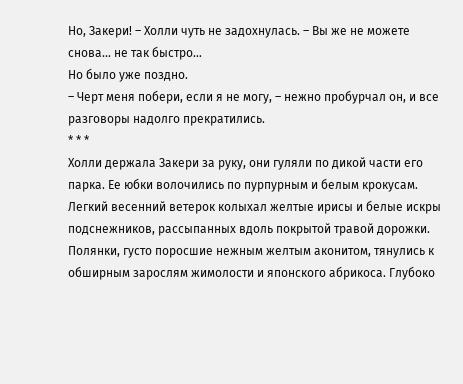Но, Закери! – Холли чуть не задохнулась. – Вы же не можете снова… не так быстро…
Но было уже поздно.
– Черт меня побери, если я не могу, – нежно пробурчал он, и все разговоры надолго прекратились.
* * *
Холли держала Закери за руку, они гуляли по дикой части его парка. Ее юбки волочились по пурпурным и белым крокусам. Легкий весенний ветерок колыхал желтые ирисы и белые искры подснежников, рассыпанных вдоль покрытой травой дорожки. Полянки, густо поросшие нежным желтым аконитом, тянулись к обширным зарослям жимолости и японского абрикоса. Глубоко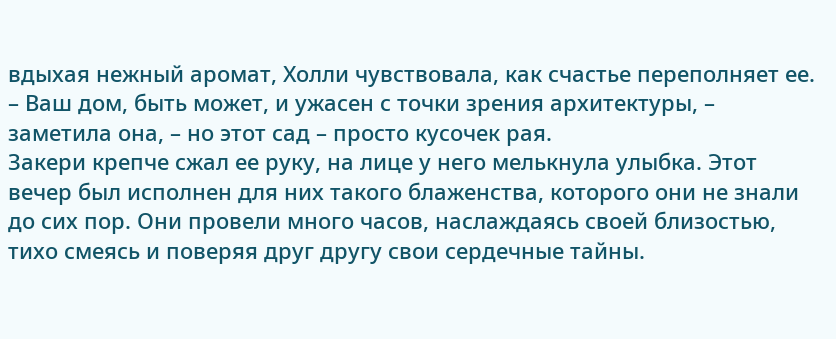вдыхая нежный аромат, Холли чувствовала, как счастье переполняет ее.
– Ваш дом, быть может, и ужасен с точки зрения архитектуры, – заметила она, – но этот сад – просто кусочек рая.
Закери крепче сжал ее руку, на лице у него мелькнула улыбка. Этот вечер был исполнен для них такого блаженства, которого они не знали до сих пор. Они провели много часов, наслаждаясь своей близостью, тихо смеясь и поверяя друг другу свои сердечные тайны.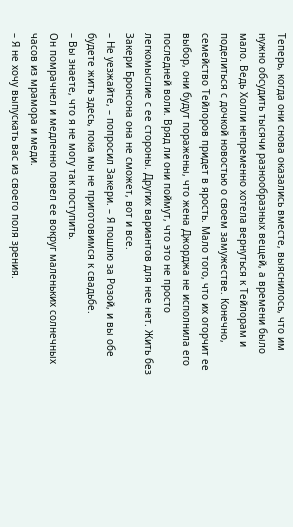Теперь, когда они снова оказались вместе, выяснилось, что им нужно обсудить тысячи разнообразных вещей, а времени было мало. Ведь Холли непременно хотела вернуться к Тейлорам и поделиться с дочкой новостью о своем замужестве. Конечно, семейство Тейлоров придет в ярость. Мало того, что их огорчит ее выбор, они будут поражены, что жена Джорджа не исполнила его последней воли. Вряд ли они поймут, что это не просто легкомыслие с ее стороны. Других вариантов для нее нет. Жить без Закери Бронсона она не сможет, вот и все.
– Не уезжайте, – попросил Закери. – Я пошлю за Розой, и вы обе будете жить здесь, пока мы не приготовимся к свадьбе.
– Вы знаете, что я не могу так поступить.
Он помрачнел и медленно повел ее вокруг маленьких солнечных часов из мрамора и меди.
– Я не хочу выпускать вас из своего поля зрения.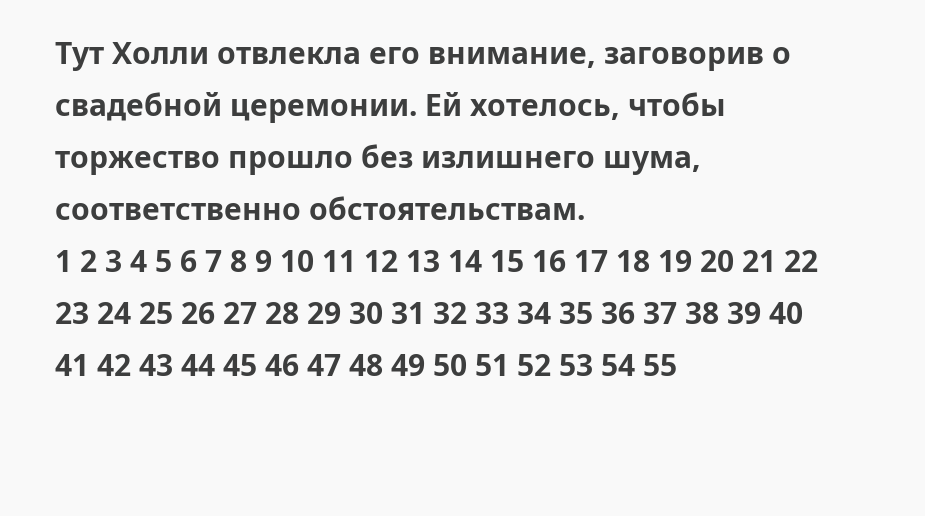Тут Холли отвлекла его внимание, заговорив о свадебной церемонии. Ей хотелось, чтобы торжество прошло без излишнего шума, соответственно обстоятельствам.
1 2 3 4 5 6 7 8 9 10 11 12 13 14 15 16 17 18 19 20 21 22 23 24 25 26 27 28 29 30 31 32 33 34 35 36 37 38 39 40 41 42 43 44 45 46 47 48 49 50 51 52 53 54 55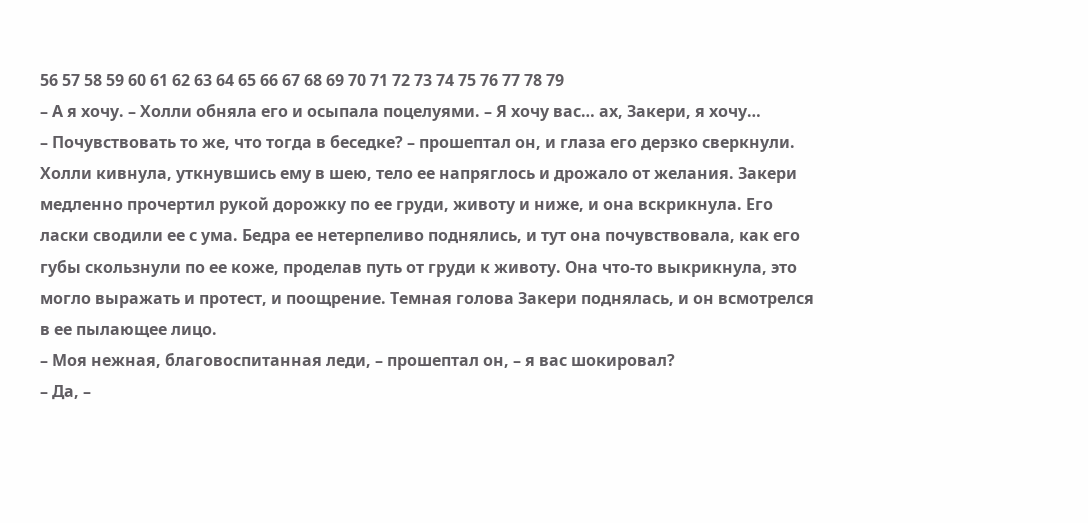56 57 58 59 60 61 62 63 64 65 66 67 68 69 70 71 72 73 74 75 76 77 78 79
– А я хочу. – Холли обняла его и осыпала поцелуями. – Я хочу вас… ах, Закери, я хочу…
– Почувствовать то же, что тогда в беседке? – прошептал он, и глаза его дерзко сверкнули.
Холли кивнула, уткнувшись ему в шею, тело ее напряглось и дрожало от желания. Закери медленно прочертил рукой дорожку по ее груди, животу и ниже, и она вскрикнула. Его ласки сводили ее с ума. Бедра ее нетерпеливо поднялись, и тут она почувствовала, как его губы скользнули по ее коже, проделав путь от груди к животу. Она что-то выкрикнула, это могло выражать и протест, и поощрение. Темная голова Закери поднялась, и он всмотрелся в ее пылающее лицо.
– Моя нежная, благовоспитанная леди, – прошептал он, – я вас шокировал?
– Да, –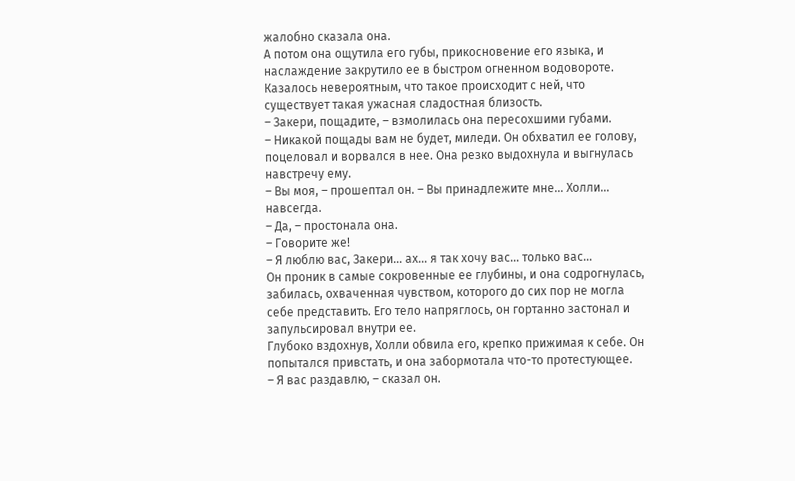жалобно сказала она.
А потом она ощутила его губы, прикосновение его языка, и наслаждение закрутило ее в быстром огненном водовороте. Казалось невероятным, что такое происходит с ней, что существует такая ужасная сладостная близость.
– Закери, пощадите, – взмолилась она пересохшими губами.
– Никакой пощады вам не будет, миледи. Он обхватил ее голову, поцеловал и ворвался в нее. Она резко выдохнула и выгнулась навстречу ему.
– Вы моя, – прошептал он. – Вы принадлежите мне… Холли… навсегда.
– Да, – простонала она.
– Говорите же!
– Я люблю вас, Закери… ах… я так хочу вас… только вас…
Он проник в самые сокровенные ее глубины, и она содрогнулась, забилась, охваченная чувством, которого до сих пор не могла себе представить. Его тело напряглось, он гортанно застонал и запульсировал внутри ее.
Глубоко вздохнув, Холли обвила его, крепко прижимая к себе. Он попытался привстать, и она забормотала что-то протестующее.
– Я вас раздавлю, – сказал он.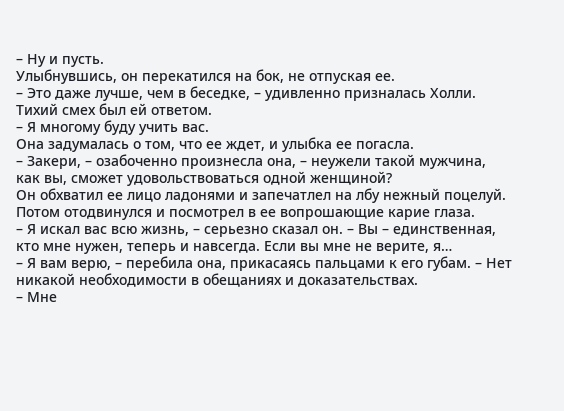– Ну и пусть.
Улыбнувшись, он перекатился на бок, не отпуская ее.
– Это даже лучше, чем в беседке, – удивленно призналась Холли.
Тихий смех был ей ответом.
– Я многому буду учить вас.
Она задумалась о том, что ее ждет, и улыбка ее погасла.
– Закери, – озабоченно произнесла она, – неужели такой мужчина, как вы, сможет удовольствоваться одной женщиной?
Он обхватил ее лицо ладонями и запечатлел на лбу нежный поцелуй. Потом отодвинулся и посмотрел в ее вопрошающие карие глаза.
– Я искал вас всю жизнь, – серьезно сказал он. – Вы – единственная, кто мне нужен, теперь и навсегда. Если вы мне не верите, я…
– Я вам верю, – перебила она, прикасаясь пальцами к его губам. – Нет никакой необходимости в обещаниях и доказательствах.
– Мне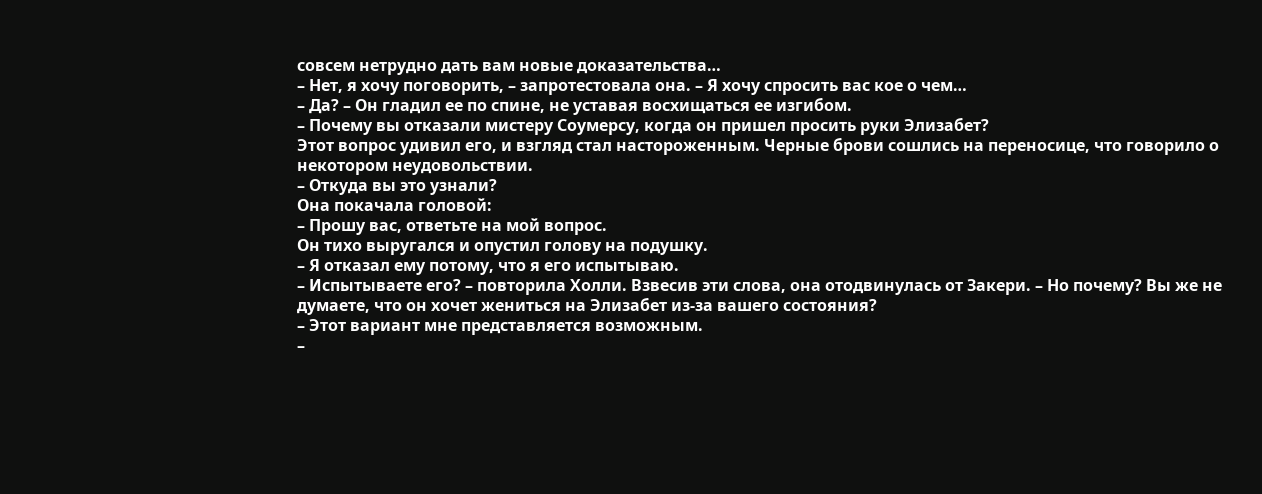совсем нетрудно дать вам новые доказательства…
– Нет, я хочу поговорить, – запротестовала она. – Я хочу спросить вас кое о чем…
– Да? – Он гладил ее по спине, не уставая восхищаться ее изгибом.
– Почему вы отказали мистеру Соумерсу, когда он пришел просить руки Элизабет?
Этот вопрос удивил его, и взгляд стал настороженным. Черные брови сошлись на переносице, что говорило о некотором неудовольствии.
– Откуда вы это узнали?
Она покачала головой:
– Прошу вас, ответьте на мой вопрос.
Он тихо выругался и опустил голову на подушку.
– Я отказал ему потому, что я его испытываю.
– Испытываете его? – повторила Холли. Взвесив эти слова, она отодвинулась от Закери. – Но почему? Вы же не думаете, что он хочет жениться на Элизабет из-за вашего состояния?
– Этот вариант мне представляется возможным.
–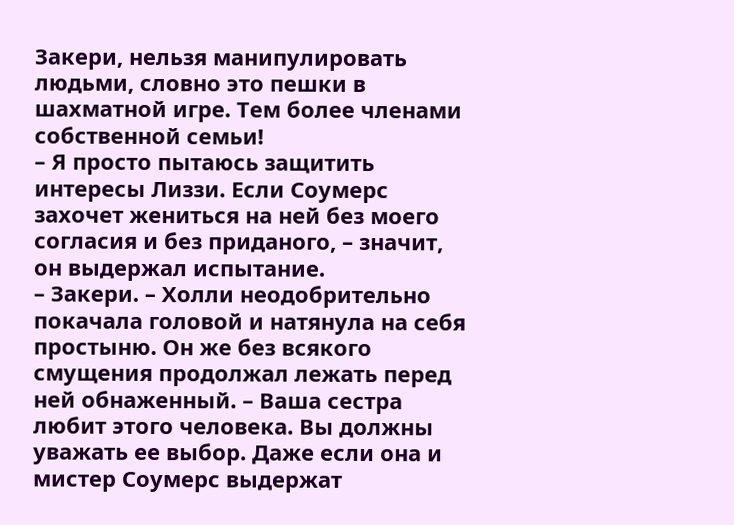Закери, нельзя манипулировать людьми, словно это пешки в шахматной игре. Тем более членами собственной семьи!
– Я просто пытаюсь защитить интересы Лиззи. Если Соумерс захочет жениться на ней без моего согласия и без приданого, – значит, он выдержал испытание.
– Закери. – Холли неодобрительно покачала головой и натянула на себя простыню. Он же без всякого смущения продолжал лежать перед ней обнаженный. – Ваша сестра любит этого человека. Вы должны уважать ее выбор. Даже если она и мистер Соумерс выдержат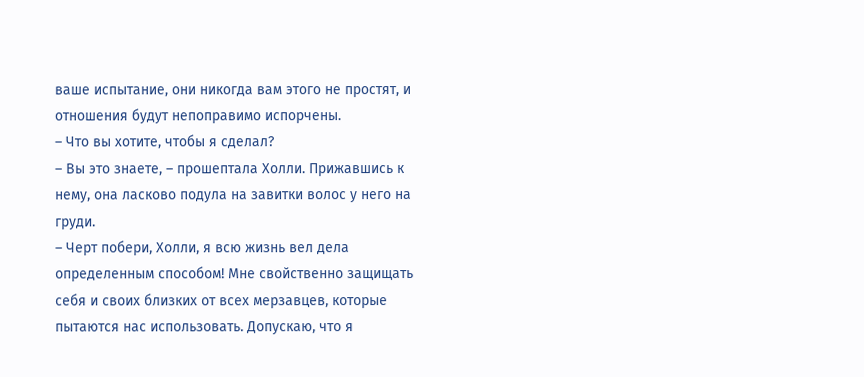ваше испытание, они никогда вам этого не простят, и отношения будут непоправимо испорчены.
– Что вы хотите, чтобы я сделал?
– Вы это знаете, – прошептала Холли. Прижавшись к нему, она ласково подула на завитки волос у него на груди.
– Черт побери, Холли, я всю жизнь вел дела определенным способом! Мне свойственно защищать себя и своих близких от всех мерзавцев, которые пытаются нас использовать. Допускаю, что я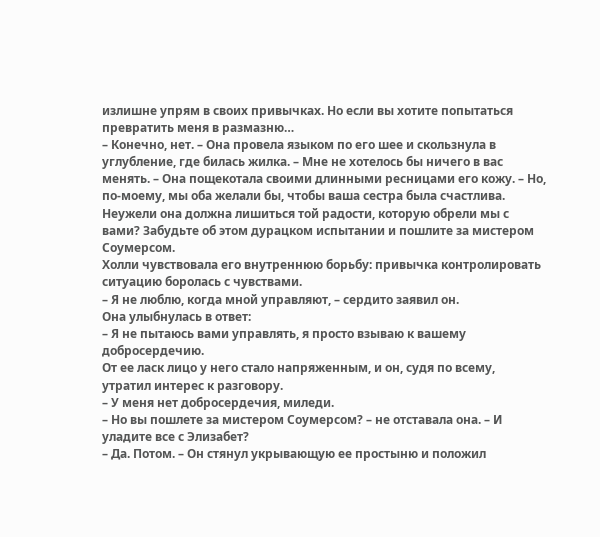излишне упрям в своих привычках. Но если вы хотите попытаться превратить меня в размазню…
– Конечно, нет. – Она провела языком по его шее и скользнула в углубление, где билась жилка. – Мне не хотелось бы ничего в вас менять. – Она пощекотала своими длинными ресницами его кожу. – Но, по-моему, мы оба желали бы, чтобы ваша сестра была счастлива. Неужели она должна лишиться той радости, которую обрели мы с вами? Забудьте об этом дурацком испытании и пошлите за мистером Соумерсом.
Холли чувствовала его внутреннюю борьбу: привычка контролировать ситуацию боролась с чувствами.
– Я не люблю, когда мной управляют, – сердито заявил он.
Она улыбнулась в ответ:
– Я не пытаюсь вами управлять, я просто взываю к вашему добросердечию.
От ее ласк лицо у него стало напряженным, и он, судя по всему, утратил интерес к разговору.
– У меня нет добросердечия, миледи.
– Но вы пошлете за мистером Соумерсом? – не отставала она. – И уладите все с Элизабет?
– Да. Потом. – Он стянул укрывающую ее простыню и положил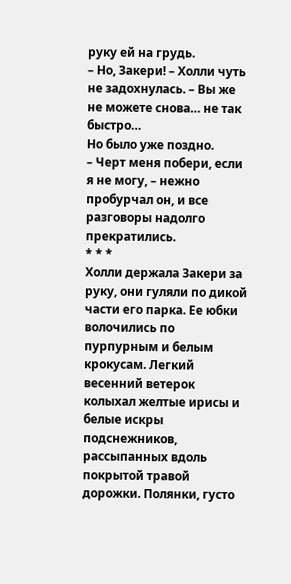руку ей на грудь.
– Но, Закери! – Холли чуть не задохнулась. – Вы же не можете снова… не так быстро…
Но было уже поздно.
– Черт меня побери, если я не могу, – нежно пробурчал он, и все разговоры надолго прекратились.
* * *
Холли держала Закери за руку, они гуляли по дикой части его парка. Ее юбки волочились по пурпурным и белым крокусам. Легкий весенний ветерок колыхал желтые ирисы и белые искры подснежников, рассыпанных вдоль покрытой травой дорожки. Полянки, густо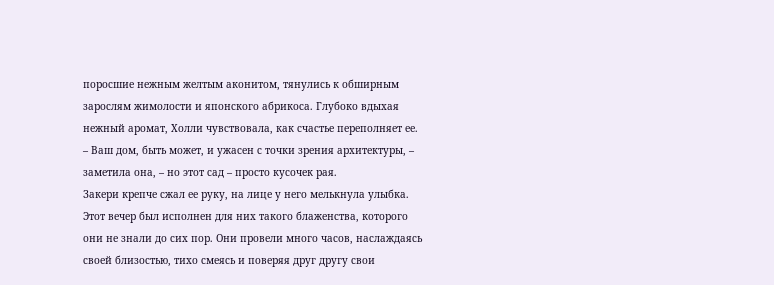поросшие нежным желтым аконитом, тянулись к обширным зарослям жимолости и японского абрикоса. Глубоко вдыхая нежный аромат, Холли чувствовала, как счастье переполняет ее.
– Ваш дом, быть может, и ужасен с точки зрения архитектуры, – заметила она, – но этот сад – просто кусочек рая.
Закери крепче сжал ее руку, на лице у него мелькнула улыбка. Этот вечер был исполнен для них такого блаженства, которого они не знали до сих пор. Они провели много часов, наслаждаясь своей близостью, тихо смеясь и поверяя друг другу свои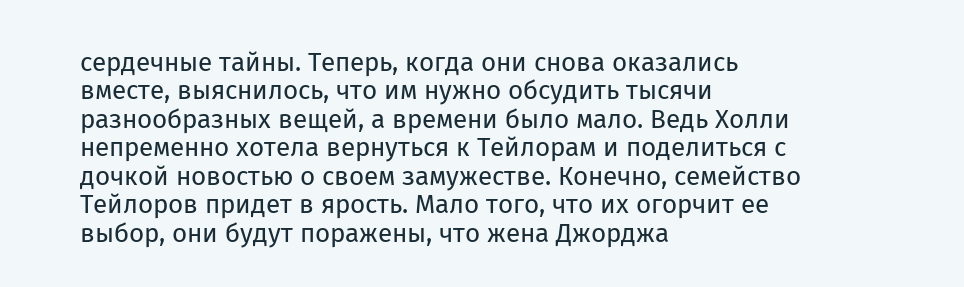сердечные тайны. Теперь, когда они снова оказались вместе, выяснилось, что им нужно обсудить тысячи разнообразных вещей, а времени было мало. Ведь Холли непременно хотела вернуться к Тейлорам и поделиться с дочкой новостью о своем замужестве. Конечно, семейство Тейлоров придет в ярость. Мало того, что их огорчит ее выбор, они будут поражены, что жена Джорджа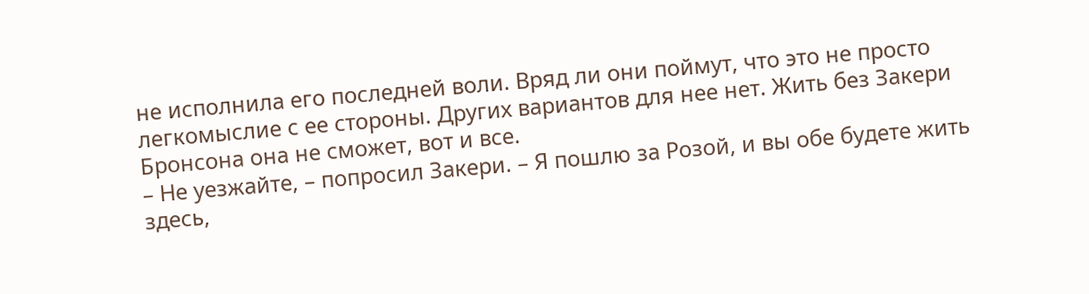не исполнила его последней воли. Вряд ли они поймут, что это не просто легкомыслие с ее стороны. Других вариантов для нее нет. Жить без Закери Бронсона она не сможет, вот и все.
– Не уезжайте, – попросил Закери. – Я пошлю за Розой, и вы обе будете жить здесь,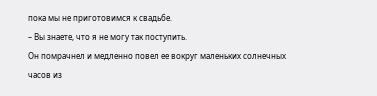пока мы не приготовимся к свадьбе.
– Вы знаете, что я не могу так поступить.
Он помрачнел и медленно повел ее вокруг маленьких солнечных часов из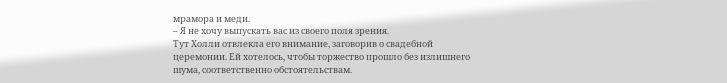мрамора и меди.
– Я не хочу выпускать вас из своего поля зрения.
Тут Холли отвлекла его внимание, заговорив о свадебной церемонии. Ей хотелось, чтобы торжество прошло без излишнего шума, соответственно обстоятельствам.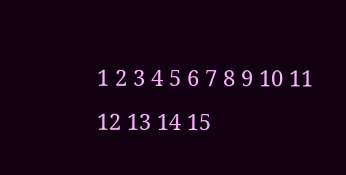1 2 3 4 5 6 7 8 9 10 11 12 13 14 15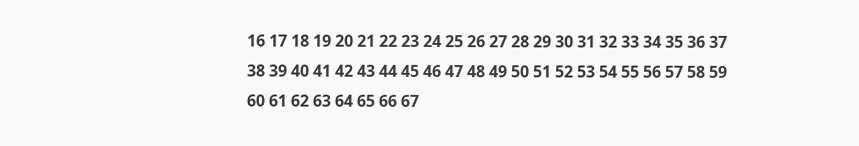16 17 18 19 20 21 22 23 24 25 26 27 28 29 30 31 32 33 34 35 36 37 38 39 40 41 42 43 44 45 46 47 48 49 50 51 52 53 54 55 56 57 58 59 60 61 62 63 64 65 66 67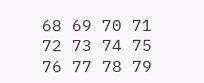68 69 70 71 72 73 74 75 76 77 78 79